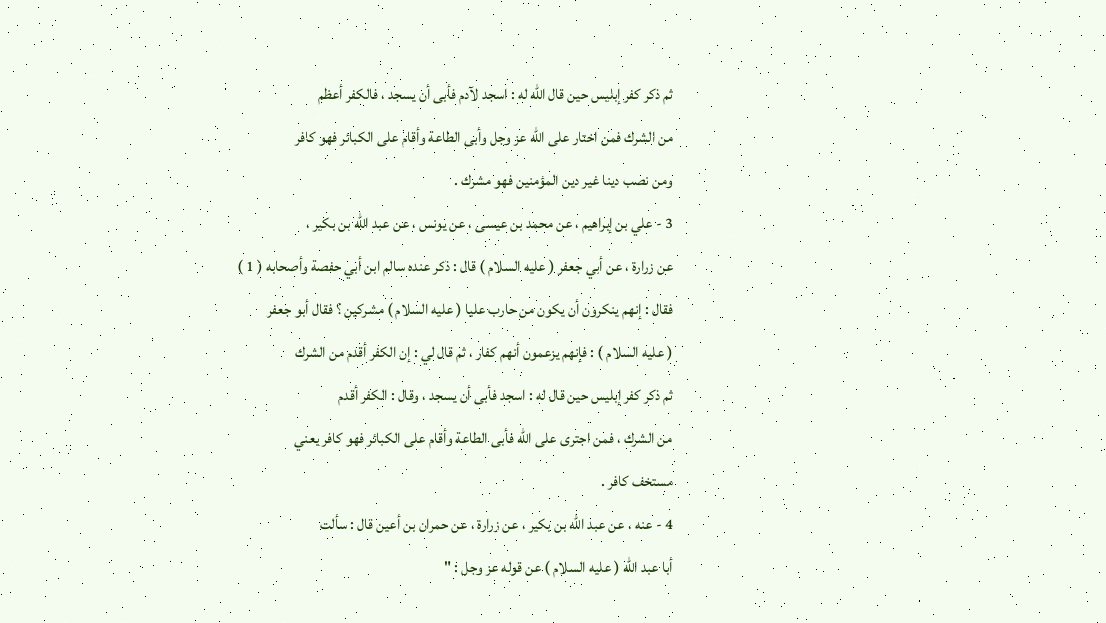ثم ذكر كفر إبليس حين قال الله له : اسجد لآدم فأبى أن يسجد ، فالكفر أعظم
من الشرك فمن اختار على الله عز وجل وأبى الطاعة وأقام على الكبائر فهو كافر
ومن نصب دينا غير دين المؤمنين فهو مشرك .
3 - علي بن إبراهيم ، عن محمد بن عيسى ، عن يونس ، عن عبد الله بن بكير ،
عن زرارة ، عن أبي جعفر ( عليه السلام ) قال : ذكر عنده سالم ابن أبي حفصة وأصحابه ( 1 )
فقال : إنهم ينكرون أن يكون من حارب عليا ( عليه السلام ) مشركين ؟ فقال أبو جعفر
( عليه السلام ) : فإنهم يزعمون أنهم كفار ، ثم قال لي : إن الكفر أقدم من الشرك
ثم ذكر كفر إبليس حين قال له : اسجد فأبى أن يسجد ، وقال : الكفر أقدم
من الشرك ، فمن اجترى على الله فأبى الطاعة وأقام على الكبائر فهو كافر يعني
مستخف كافر .
4 - عنه ، عن عبد الله بن بكير ، عن زرارة ، عن حمران بن أعين قال : سألت
أبا عبد الله ( عليه السلام ) عن قوله عز وجل : "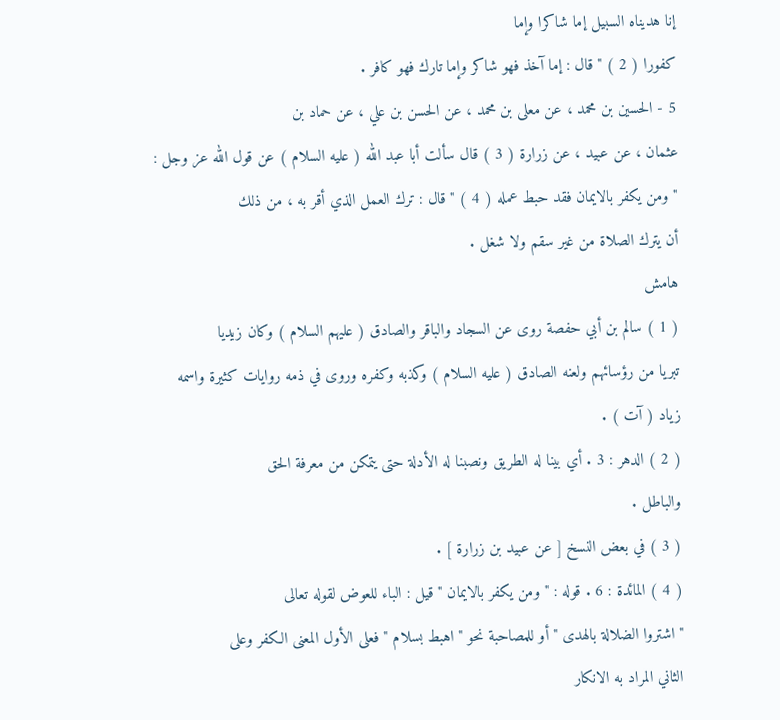إنا هديناه السبيل إما شاكرا وإما
كفورا ( 2 ) " قال : إما آخذ فهو شاكر وإما تارك فهو كافر .
5 - الحسين بن محمد ، عن معلى بن محمد ، عن الحسن بن علي ، عن حماد بن
عثمان ، عن عبيد ، عن زرارة ( 3 ) قال سألت أبا عبد الله ( عليه السلام ) عن قول الله عز وجل :
" ومن يكفر بالايمان فقد حبط عمله ( 4 ) " قال : ترك العمل الذي أقر به ، من ذلك
أن يترك الصلاة من غير سقم ولا شغل .
هامش
( 1 ) سالم بن أبي حفصة روى عن السجاد والباقر والصادق ( عليهم السلام ) وكان زيديا
تبريا من رؤسائهم ولعنه الصادق ( عليه السلام ) وكذبه وكفره وروى في ذمه روايات كثيرة واسمه
زياد ( آت ) .
( 2 ) الدهر : 3 . أي بينا له الطريق ونصبنا له الأدلة حتى يتمكن من معرفة الحق
والباطل .
( 3 ) في بعض النسخ [ عن عبيد بن زرارة ] .
( 4 ) المائدة : 6 . قوله : " ومن يكفر بالايمان " قيل : الباء للعوض لقوله تعالى
" اشتروا الضلالة بالهدى " أو للمصاحبة نحو " اهبط بسلام " فعلى الأول المعنى الكفر وعلى
الثاني المراد به الانكار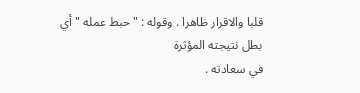قلبا والاقرار ظاهرا . وقوله : " حبط عمله " أي بطل نتيجته المؤثرة
في سعادته .